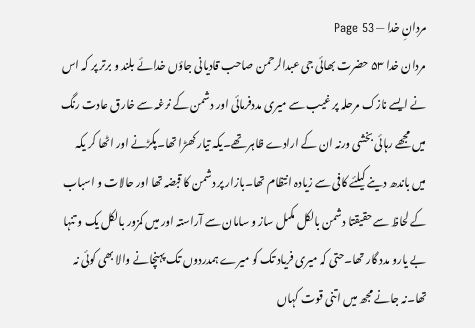مردانِ خدا — Page 53
مردان خدا ۵۳ حضرت بھائی جی عبدالرحمن صاحب قادیانی جاؤں خدائے بلند و برتر پر کہ اس نے ایسے نازک مرحلہ پر غیب سے میری مددفرمائی اور دشمن کے نرغہ سے خارق عادت رنگ میں مجھے رہائی بخشی ورنہ ان کے ارادے ظاہر تھے۔یکہ تیار کھڑا تھا۔پکڑنے اور اٹھا کر یکہ میں باندھ دینے کیلئے کافی سے زیادہ انتظام تھا۔بازار پر دشمن کا قبضہ تھا اور حالات و اسباب کے لحاظ سے حقیقتا دشمن بالکل مکمل ساز و سامان سے آراستہ اور میں کمزور بالکل یک و تنہا بے یارو مدد گار تھا۔حتی کہ میری فریاد تک کو میرے ہمدردوں تک پہنچانے والا بھی کوئی نہ تھا۔نہ جانے مجھ میں اتنی قوت کہاں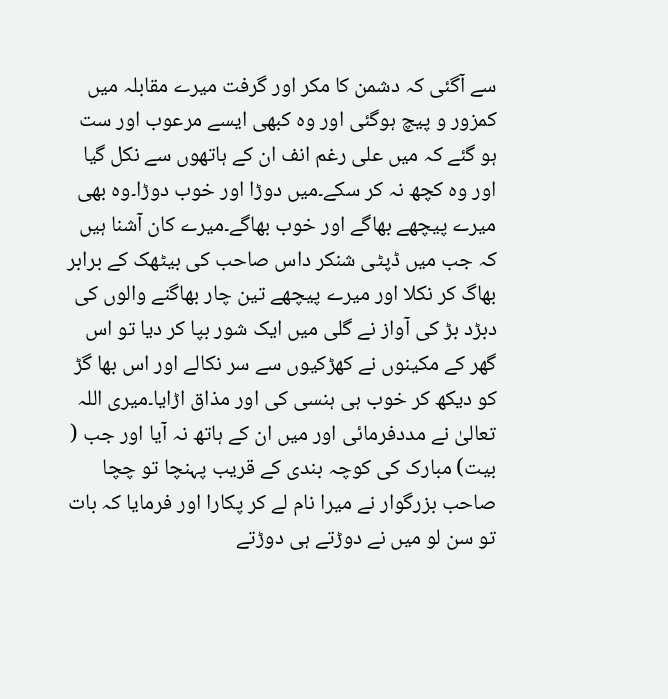سے آگئی کہ دشمن کا مکر اور گرفت میرے مقابلہ میں کمزور و پیچ ہوگئی اور وہ کبھی ایسے مرعوب اور ست ہو گئے کہ میں علی رغم انف ان کے ہاتھوں سے نکل گیا اور وہ کچھ نہ کر سکے۔میں دوڑا اور خوب دوڑا۔وہ بھی میرے پیچھے بھاگے اور خوب بھاگے۔میرے کان آشنا ہیں کہ جب میں ڈپٹی شنکر داس صاحب کی بیٹھک کے برابر بھاگ کر نکلا اور میرے پیچھے تین چار بھاگنے والوں کی دبڑد بڑ کی آواز نے گلی میں ایک شور بپا کر دیا تو اس گھر کے مکینوں نے کھڑکیوں سے سر نکالے اور اس بھا گڑ کو دیکھ کر خوب ہی ہنسی کی اور مذاق اڑایا۔میری اللہ تعالیٰ نے مددفرمائی اور میں ان کے ہاتھ نہ آیا اور جب ( بیت) مبارک کی کوچہ بندی کے قریب پہنچا تو چچا صاحب بزرگوار نے میرا نام لے کر پکارا اور فرمایا کہ بات تو سن لو میں نے دوڑتے ہی دوڑتے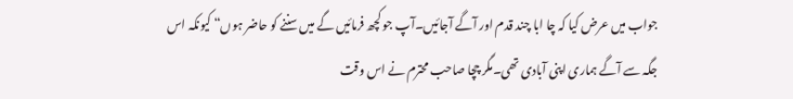جواب میں عرض کیا کہ چا ابا چند قدم اور آگے آجائیں۔آپ جو کچھ فرمائیں گے میں سننے کو حاضر ہوں“ کیونکہ اس جگہ سے آگے ہماری اپنی آبادی تھی۔مگر چچا صاحب محترم نے اس وقت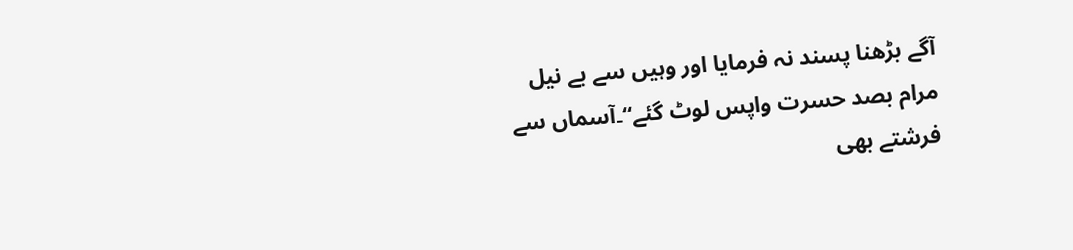آگے بڑھنا پسند نہ فرمایا اور وہیں سے بے نیل مرام بصد حسرت واپس لوٹ گئے“۔آسماں سے فرشتے بھی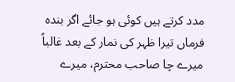مدد کرتے ہیں کوئی ہو جائے اگر بندہ فرماں تیرا ظہر کی نمار کے بعد غالباً میرے چا صاحب محترم، میرے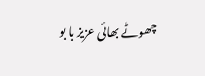چھوٹے بھائی عزیز با بو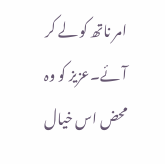امر ناتھ کو لے کر آئے۔عزیز کو وہ محض اس خیال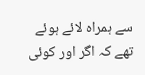سے ہمراہ لائے ہوئے تھے کہ اگر اور کوئی